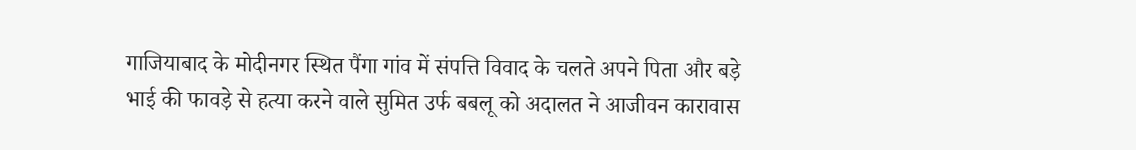गाजियाबाद के मोदीनगर स्थित पैंगा गांव में संपत्ति विवाद के चलते अपने पिता और बड़े भाई की फावड़े से हत्या करने वाले सुमित उर्फ बबलू को अदालत ने आजीवन कारावास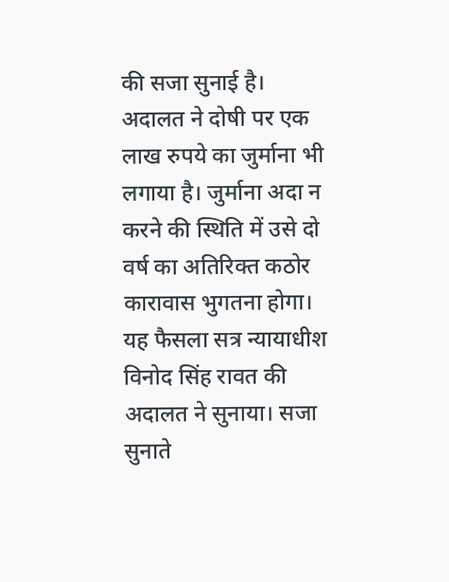की सजा सुनाई है। अदालत ने दोषी पर एक लाख रुपये का जुर्माना भी लगाया है। जुर्माना अदा न करने की स्थिति में उसे दो वर्ष का अतिरिक्त कठोर कारावास भुगतना होगा।
यह फैसला सत्र न्यायाधीश विनोद सिंह रावत की अदालत ने सुनाया। सजा सुनाते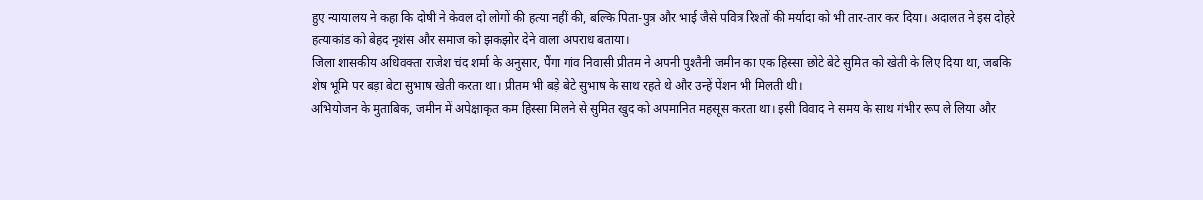हुए न्यायालय ने कहा कि दोषी ने केवल दो लोगों की हत्या नहीं की, बल्कि पिता-पुत्र और भाई जैसे पवित्र रिश्तों की मर्यादा को भी तार-तार कर दिया। अदालत ने इस दोहरे हत्याकांड को बेहद नृशंस और समाज को झकझोर देने वाला अपराध बताया।
जिला शासकीय अधिवक्ता राजेश चंद शर्मा के अनुसार, पैंगा गांव निवासी प्रीतम ने अपनी पुश्तैनी जमीन का एक हिस्सा छोटे बेटे सुमित को खेती के लिए दिया था, जबकि शेष भूमि पर बड़ा बेटा सुभाष खेती करता था। प्रीतम भी बड़े बेटे सुभाष के साथ रहते थे और उन्हें पेंशन भी मिलती थी।
अभियोजन के मुताबिक, जमीन में अपेक्षाकृत कम हिस्सा मिलने से सुमित खुद को अपमानित महसूस करता था। इसी विवाद ने समय के साथ गंभीर रूप ले लिया और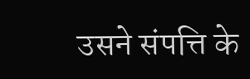उसने संपत्ति के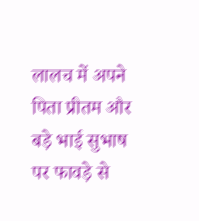लालच में अपने पिता प्रीतम और बड़े भाई सुभाष पर फावड़े से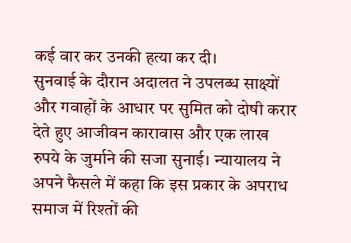कई वार कर उनकी हत्या कर दी।
सुनवाई के दौरान अदालत ने उपलब्ध साक्ष्यों और गवाहों के आधार पर सुमित को दोषी करार देते हुए आजीवन कारावास और एक लाख रुपये के जुर्माने की सजा सुनाई। न्यायालय ने अपने फैसले में कहा कि इस प्रकार के अपराध समाज में रिश्तों की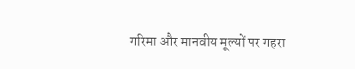गरिमा और मानवीय मूल्यों पर गहरा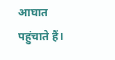आघात पहुंचाते हैं।